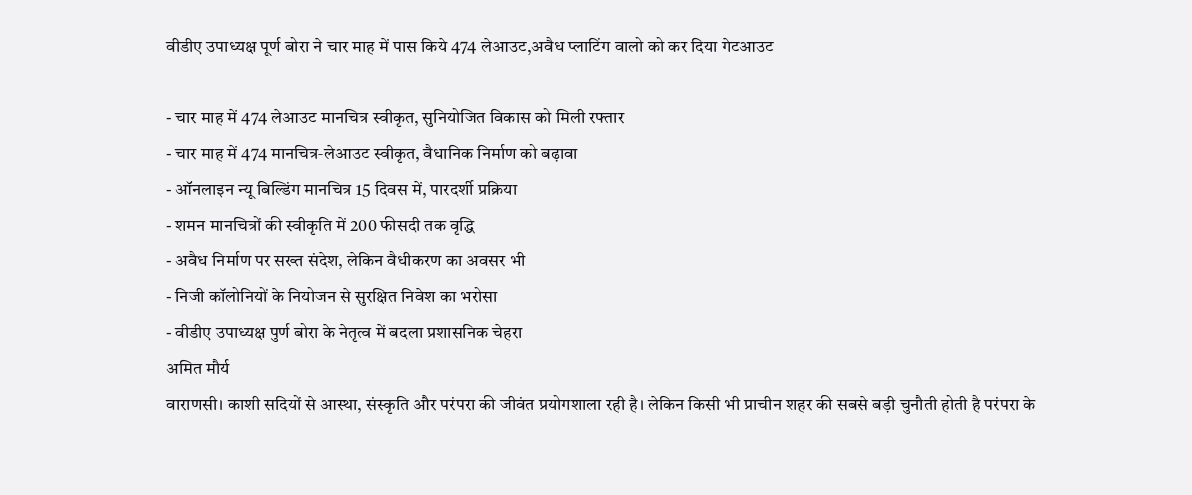वीडीए उपाध्यक्ष पूर्ण बोरा ने चार माह में पास किये 474 लेआउट,अवैध प्लाटिंग वालो को कर दिया गेटआउट

- चार माह में 474 लेआउट मानचित्र स्वीकृत, सुनियोजित विकास को मिली रफ्तार
- चार माह में 474 मानचित्र‑लेआउट स्वीकृत, वैधानिक निर्माण को बढ़ावा
- ऑनलाइन न्यू बिल्डिंग मानचित्र 15 दिवस में, पारदर्शी प्रक्रिया
- शमन मानचित्रों की स्वीकृति में 200 फीसदी तक वृद्धि
- अवैध निर्माण पर सख्त संदेश, लेकिन वैधीकरण का अवसर भी
- निजी कॉलोनियों के नियोजन से सुरक्षित निवेश का भरोसा
- वीडीए उपाध्यक्ष पुर्ण बोरा के नेतृत्व में बदला प्रशासनिक चेहरा
अमित मौर्य
वाराणसी। काशी सदियों से आस्था, संस्कृति और परंपरा की जीवंत प्रयोगशाला रही है। लेकिन किसी भी प्राचीन शहर की सबसे बड़ी चुनौती होती है परंपरा के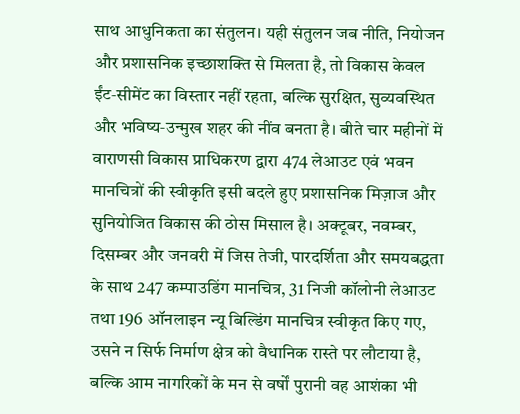साथ आधुनिकता का संतुलन। यही संतुलन जब नीति, नियोजन और प्रशासनिक इच्छाशक्ति से मिलता है, तो विकास केवल ईंट‑सीमेंट का विस्तार नहीं रहता, बल्कि सुरक्षित, सुव्यवस्थित और भविष्य‑उन्मुख शहर की नींव बनता है। बीते चार महीनों में वाराणसी विकास प्राधिकरण द्वारा 474 लेआउट एवं भवन मानचित्रों की स्वीकृति इसी बदले हुए प्रशासनिक मिज़ाज और सुनियोजित विकास की ठोस मिसाल है। अक्टूबर, नवम्बर, दिसम्बर और जनवरी में जिस तेजी, पारदर्शिता और समयबद्धता के साथ 247 कम्पाउडिंग मानचित्र, 31 निजी कॉलोनी लेआउट तथा 196 ऑनलाइन न्यू बिल्डिंग मानचित्र स्वीकृत किए गए, उसने न सिर्फ निर्माण क्षेत्र को वैधानिक रास्ते पर लौटाया है, बल्कि आम नागरिकों के मन से वर्षों पुरानी वह आशंका भी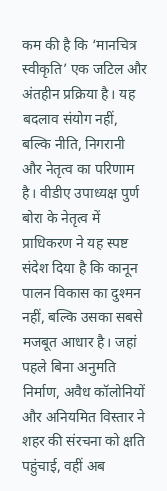कम की है कि ‘मानचित्र स्वीकृति’ एक जटिल और अंतहीन प्रक्रिया है। यह बदलाव संयोग नहीं, बल्कि नीति, निगरानी और नेतृत्व का परिणाम है। वीडीए उपाध्यक्ष पुर्ण बोरा के नेतृत्व में प्राधिकरण ने यह स्पष्ट संदेश दिया है कि कानून पालन विकास का दुश्मन नहीं, बल्कि उसका सबसे मजबूत आधार है। जहां पहले बिना अनुमति निर्माण, अवैध कॉलोनियों और अनियमित विस्तार ने शहर की संरचना को क्षति पहुंचाई, वहीं अब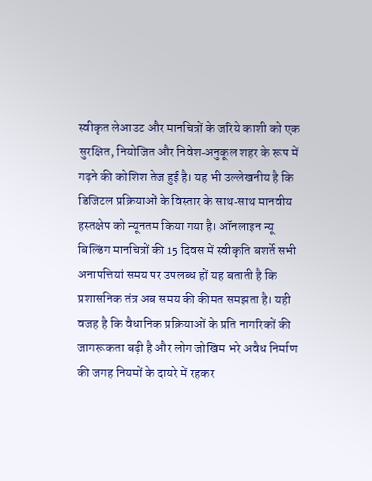स्वीकृत लेआउट और मानचित्रों के जरिये काशी को एक सुरक्षित, नियोजित और निवेश‑अनुकूल शहर के रूप में गढ़ने की कोशिश तेज हुई है। यह भी उल्लेखनीय है कि डिजिटल प्रक्रियाओं के विस्तार के साथ‑साथ मानवीय हस्तक्षेप को न्यूनतम किया गया है। ऑनलाइन न्यू बिल्डिंग मानचित्रों की 15 दिवस में स्वीकृति बशर्ते सभी अनापत्तियां समय पर उपलब्ध हों यह बताती है कि प्रशासनिक तंत्र अब समय की कीमत समझता है। यही वजह है कि वैधानिक प्रक्रियाओं के प्रति नागरिकों की जागरूकता बढ़ी है और लोग जोखिम भरे अवैध निर्माण की जगह नियमों के दायरे में रहकर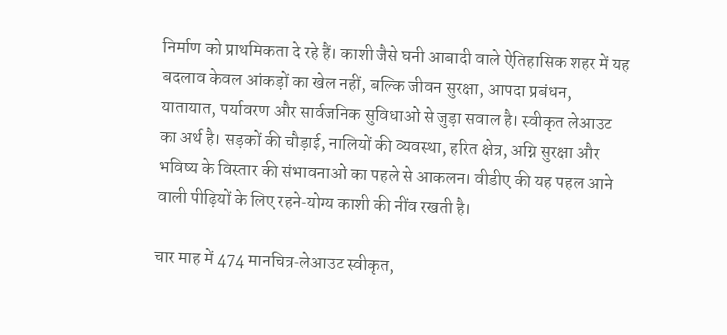निर्माण को प्राथमिकता दे रहे हैं। काशी जैसे घनी आबादी वाले ऐतिहासिक शहर में यह बदलाव केवल आंकड़ों का खेल नहीं, बल्कि जीवन सुरक्षा, आपदा प्रबंधन, यातायात, पर्यावरण और सार्वजनिक सुविधाओं से जुड़ा सवाल है। स्वीकृत लेआउट का अर्थ है। सड़कों की चौड़ाई, नालियों की व्यवस्था, हरित क्षेत्र, अग्नि सुरक्षा और भविष्य के विस्तार की संभावनाओं का पहले से आकलन। वीडीए की यह पहल आने वाली पीढ़ियों के लिए रहने‑योग्य काशी की नींव रखती है।

चार माह में 474 मानचित्र‑लेआउट स्वीकृत,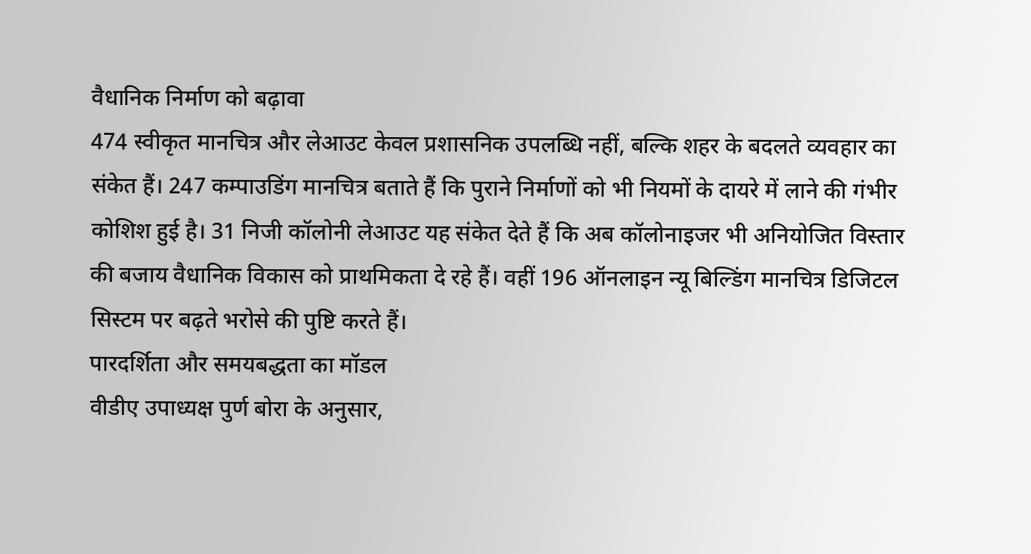वैधानिक निर्माण को बढ़ावा
474 स्वीकृत मानचित्र और लेआउट केवल प्रशासनिक उपलब्धि नहीं, बल्कि शहर के बदलते व्यवहार का संकेत हैं। 247 कम्पाउडिंग मानचित्र बताते हैं कि पुराने निर्माणों को भी नियमों के दायरे में लाने की गंभीर कोशिश हुई है। 31 निजी कॉलोनी लेआउट यह संकेत देते हैं कि अब कॉलोनाइजर भी अनियोजित विस्तार की बजाय वैधानिक विकास को प्राथमिकता दे रहे हैं। वहीं 196 ऑनलाइन न्यू बिल्डिंग मानचित्र डिजिटल सिस्टम पर बढ़ते भरोसे की पुष्टि करते हैं।
पारदर्शिता और समयबद्धता का मॉडल
वीडीए उपाध्यक्ष पुर्ण बोरा के अनुसार,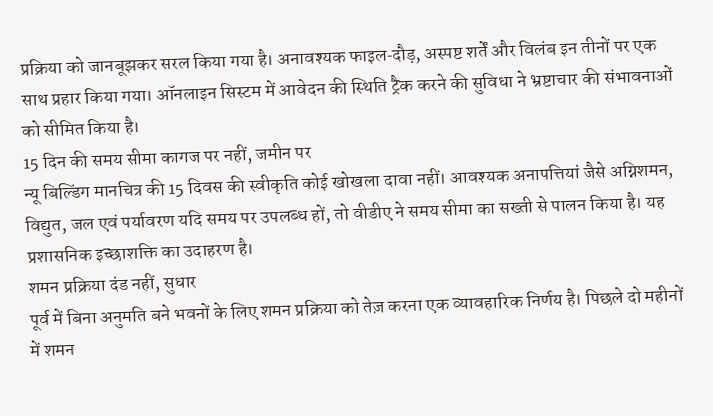प्रक्रिया को जानबूझकर सरल किया गया है। अनावश्यक फाइल‑दौड़, अस्पष्ट शर्तें और विलंब इन तीनों पर एक साथ प्रहार किया गया। ऑनलाइन सिस्टम में आवेदन की स्थिति ट्रैक करने की सुविधा ने भ्रष्टाचार की संभावनाओं को सीमित किया है।
15 दिन की समय सीमा कागज पर नहीं, जमीन पर
न्यू बिल्डिंग मानचित्र की 15 दिवस की स्वीकृति कोई खोखला दावा नहीं। आवश्यक अनापत्तियां जैसे अग्निशमन, विद्युत, जल एवं पर्यावरण यदि समय पर उपलब्ध हों, तो वीडीए ने समय सीमा का सख्ती से पालन किया है। यह प्रशासनिक इच्छाशक्ति का उदाहरण है।
शमन प्रक्रिया दंड नहीं, सुधार
पूर्व में बिना अनुमति बने भवनों के लिए शमन प्रक्रिया को तेज़ करना एक व्यावहारिक निर्णय है। पिछले दो महीनों में शमन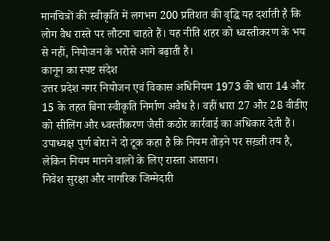मानचित्रों की स्वीकृति में लगभग 200 प्रतिशत की वृद्धि यह दर्शाती है कि लोग वैध रास्ते पर लौटना चाहते हैं। यह नीति शहर को ध्वस्तीकरण के भय से नहीं, नियोजन के भरोसे आगे बढ़ाती है।
कानून का स्पष्ट संदेश
उत्तर प्रदेश नगर नियोजन एवं विकास अधिनियम 1973 की धारा 14 और 15 के तहत बिना स्वीकृति निर्माण अवैध है। वहीं धारा 27 और 28 वीडीए को सीलिंग और ध्वस्तीकरण जैसी कठोर कार्रवाई का अधिकार देती हैं। उपाध्यक्ष पुर्ण बोरा ने दो टूक कहा है कि नियम तोड़ने पर सख़्ती तय है, लेकिन नियम मानने वालों के लिए रास्ता आसान।
निवेश सुरक्षा और नागरिक जिम्मेदारी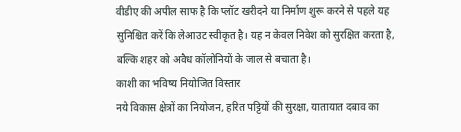वीडीए की अपील साफ है कि प्लॉट खरीदने या निर्माण शुरू करने से पहले यह सुनिश्चित करें कि लेआउट स्वीकृत है। यह न केवल निवेश को सुरक्षित करता है, बल्कि शहर को अवैध कॉलोनियों के जाल से बचाता है।
काशी का भविष्य नियोजित विस्तार
नये विकास क्षेत्रों का नियोजन, हरित पट्टियों की सुरक्षा, यातायात दबाव का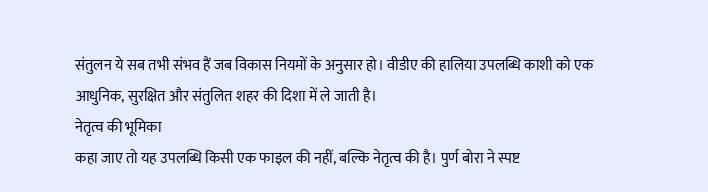संतुलन ये सब तभी संभव हैं जब विकास नियमों के अनुसार हो। वीडीए की हालिया उपलब्धि काशी को एक आधुनिक, सुरक्षित और संतुलित शहर की दिशा में ले जाती है।
नेतृत्व की भूमिका
कहा जाए तो यह उपलब्धि किसी एक फाइल की नहीं, बल्कि नेतृत्व की है। पुर्ण बोरा ने स्पष्ट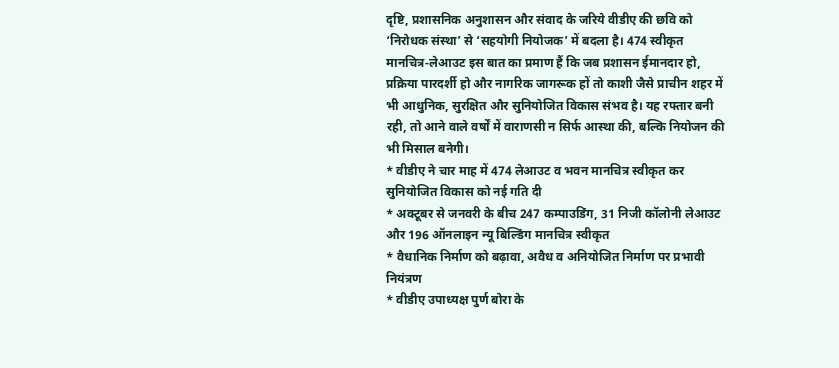दृष्टि, प्रशासनिक अनुशासन और संवाद के जरिये वीडीए की छवि को ‘निरोधक संस्था’ से ‘सहयोगी नियोजक’ में बदला है। 474 स्वीकृत मानचित्र‑लेआउट इस बात का प्रमाण हैं कि जब प्रशासन ईमानदार हो, प्रक्रिया पारदर्शी हो और नागरिक जागरूक हों तो काशी जैसे प्राचीन शहर में भी आधुनिक, सुरक्षित और सुनियोजित विकास संभव है। यह रफ्तार बनी रही, तो आने वाले वर्षों में वाराणसी न सिर्फ आस्था की, बल्कि नियोजन की भी मिसाल बनेगी।
* वीडीए ने चार माह में 474 लेआउट व भवन मानचित्र स्वीकृत कर सुनियोजित विकास को नई गति दी
* अक्टूबर से जनवरी के बीच 247 कम्पाउडिंग, 31 निजी कॉलोनी लेआउट और 196 ऑनलाइन न्यू बिल्डिंग मानचित्र स्वीकृत
* वैधानिक निर्माण को बढ़ावा, अवैध व अनियोजित निर्माण पर प्रभावी नियंत्रण
* वीडीए उपाध्यक्ष पुर्ण बोरा के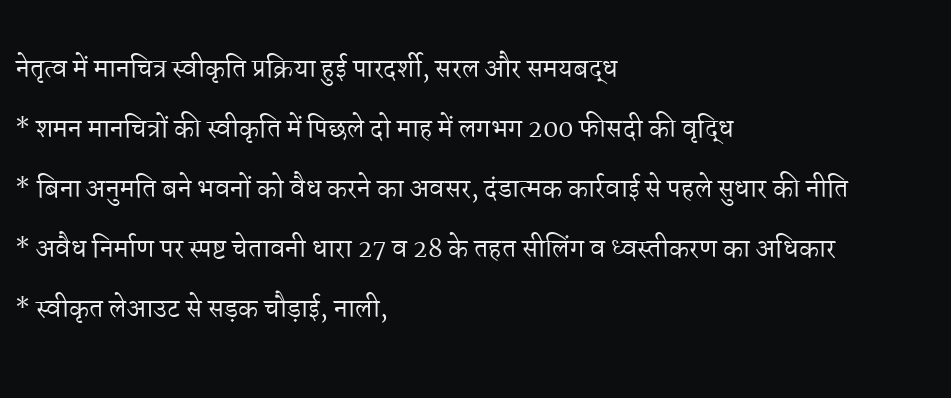नेतृत्व में मानचित्र स्वीकृति प्रक्रिया हुई पारदर्शी, सरल और समयबद्ध
* शमन मानचित्रों की स्वीकृति में पिछले दो माह में लगभग 200 फीसदी की वृद्धि
* बिना अनुमति बने भवनों को वैध करने का अवसर, दंडात्मक कार्रवाई से पहले सुधार की नीति
* अवैध निर्माण पर स्पष्ट चेतावनी धारा 27 व 28 के तहत सीलिंग व ध्वस्तीकरण का अधिकार
* स्वीकृत लेआउट से सड़क चौड़ाई, नाली,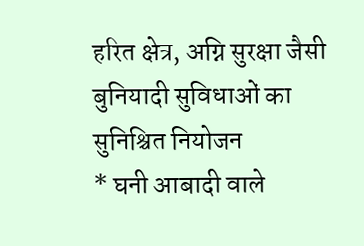हरित क्षेत्र, अग्नि सुरक्षा जैसी बुनियादी सुविधाओं का सुनिश्चित नियोजन
* घनी आबादी वाले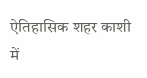ऐतिहासिक शहर काशी में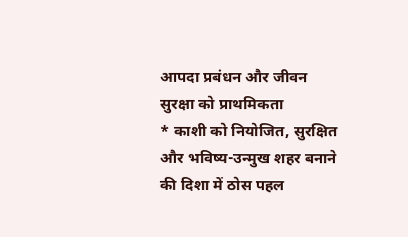आपदा प्रबंधन और जीवन सुरक्षा को प्राथमिकता
* काशी को नियोजित, सुरक्षित और भविष्य-उन्मुख शहर बनाने की दिशा में ठोस पहल